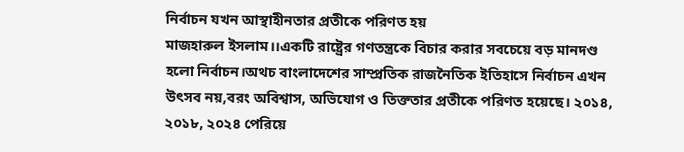নির্বাচন যখন আস্থাহীনতার প্রতীকে পরিণত হয়
মাজহারুল ইসলাম।।একটি রাষ্ট্রের গণতন্ত্রকে বিচার করার সবচেয়ে বড় মানদণ্ড হলো নির্বাচন।অথচ বাংলাদেশের সাম্প্রতিক রাজনৈতিক ইতিহাসে নির্বাচন এখন উৎসব নয়,বরং অবিশ্বাস, অভিযোগ ও তিক্ততার প্রতীকে পরিণত হয়েছে। ২০১৪, ২০১৮, ২০২৪ পেরিয়ে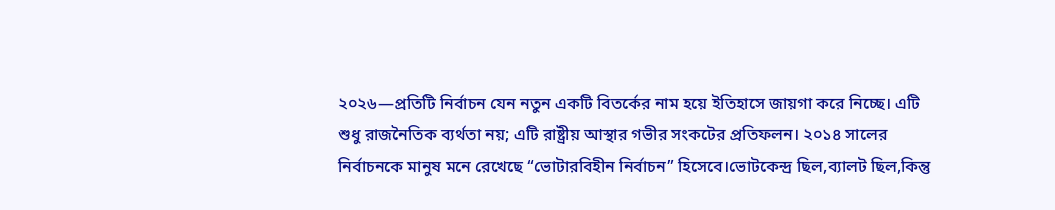২০২৬—প্রতিটি নির্বাচন যেন নতুন একটি বিতর্কের নাম হয়ে ইতিহাসে জায়গা করে নিচ্ছে। এটি শুধু রাজনৈতিক ব্যর্থতা নয়; এটি রাষ্ট্রীয় আস্থার গভীর সংকটের প্রতিফলন। ২০১৪ সালের নির্বাচনকে মানুষ মনে রেখেছে “ভোটারবিহীন নির্বাচন” হিসেবে।ভোটকেন্দ্র ছিল,ব্যালট ছিল,কিন্তু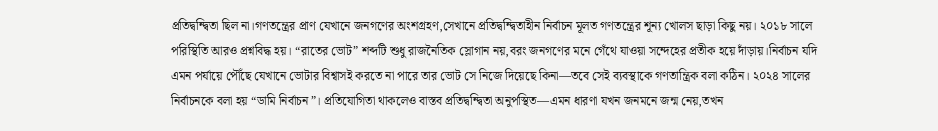প্রতিদ্বন্দ্বিতা ছিল না।গণতন্ত্রের প্রাণ যেখানে জনগণের অংশগ্রহণ,সেখানে প্রতিদ্বন্দ্বিতাহীন নির্বাচন মূলত গণতন্ত্রের শূন্য খোলস ছাড়া কিছু নয়। ২০১৮ সালে পরিস্থিতি আরও প্রশ্নবিদ্ধ হয়। “রাতের ভোট” শব্দটি শুধু রাজনৈতিক স্লোগান নয়,বরং জনগণের মনে গেঁথে যাওয়া সন্দেহের প্রতীক হয়ে দাঁড়ায়।নির্বাচন যদি এমন পর্যায়ে পৌঁছে যেখানে ভোটার বিশ্বাসই করতে না পারে তার ভোট সে নিজে দিয়েছে কিনা—তবে সেই ব্যবস্থাকে গণতান্ত্রিক বলা কঠিন। ২০২৪ সালের নির্বাচনকে বলা হয় “ডামি নির্বাচন”। প্রতিযোগিতা থাকলেও বাস্তব প্রতিদ্বন্দ্বিতা অনুপস্থিত—এমন ধারণা যখন জনমনে জন্ম নেয়,তখন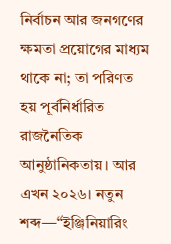নির্বাচন আর জনগণের ক্ষমতা প্রয়োগের মাধ্যম থাকে না; তা পরিণত হয় পূর্বনির্ধারিত রাজনৈতিক আনুষ্ঠানিকতায়। আর এখন ২০২৬। নতুন শব্দ—“ইঞ্জিনিয়ারিং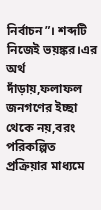নির্বাচন”। শব্দটি নিজেই ভয়ঙ্কর।এর অর্থ দাঁড়ায়,ফলাফল জনগণের ইচ্ছা থেকে নয়,বরং পরিকল্পিত প্রক্রিয়ার মাধ্যমে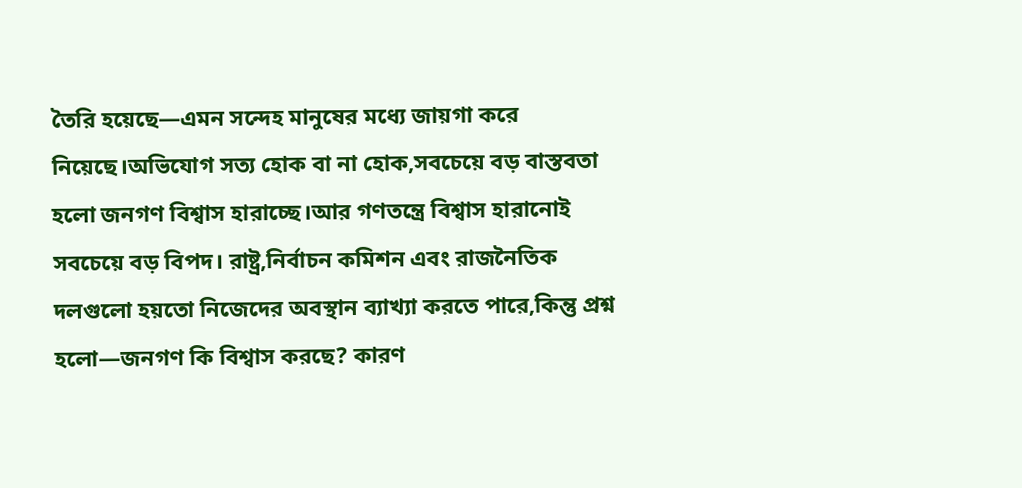তৈরি হয়েছে—এমন সন্দেহ মানুষের মধ্যে জায়গা করে নিয়েছে।অভিযোগ সত্য হোক বা না হোক,সবচেয়ে বড় বাস্তবতা হলো জনগণ বিশ্বাস হারাচ্ছে।আর গণতন্ত্রে বিশ্বাস হারানোই সবচেয়ে বড় বিপদ। রাষ্ট্র,নির্বাচন কমিশন এবং রাজনৈতিক দলগুলো হয়তো নিজেদের অবস্থান ব্যাখ্যা করতে পারে,কিন্তু প্রশ্ন হলো—জনগণ কি বিশ্বাস করছে? কারণ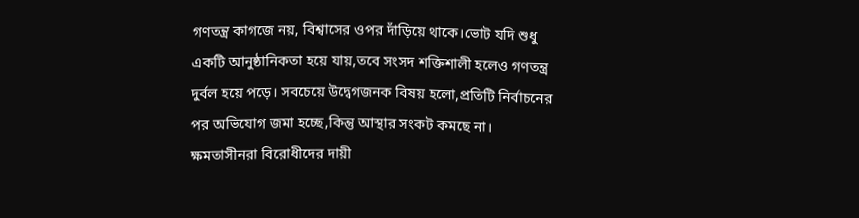গণতন্ত্র কাগজে নয়, বিশ্বাসের ওপর দাঁড়িয়ে থাকে।ভোট যদি শুধু একটি আনুষ্ঠানিকতা হয়ে যায়,তবে সংসদ শক্তিশালী হলেও গণতন্ত্র দুর্বল হয়ে পড়ে। সবচেয়ে উদ্বেগজনক বিষয় হলো,প্রতিটি নির্বাচনের পর অভিযোগ জমা হচ্ছে,কিন্তু আস্থার সংকট কমছে না। ক্ষমতাসীনরা বিরোধীদের দায়ী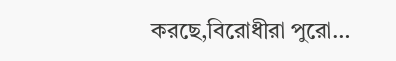করছে,বিরোধীরা পুরো…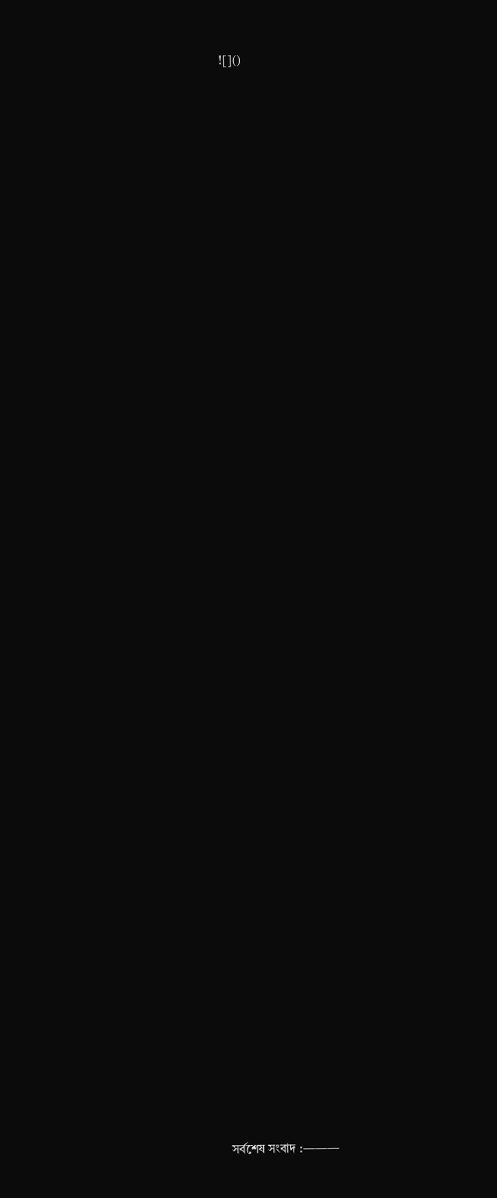![]()












































সর্বশেষ সংবাদ :———